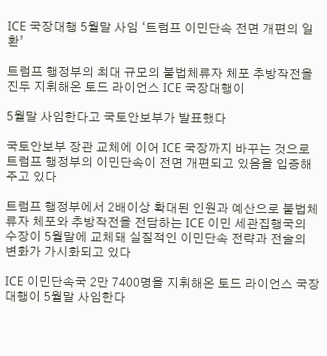ICE 국장대행 5월말 사임 ‘트럼프 이민단속 전면 개편의 일환’

트럼프 행정부의 최대 규모의 불법체류자 체포 추방작전을 진두 지휘해온 토드 라이언스 ICE 국장대행이

5월말 사임한다고 국토안보부가 발표했다

국토안보부 장관 교체에 이어 ICE 국장까지 바꾸는 것으로 트럼프 행정부의 이민단속이 전면 개편되고 있음을 입증해주고 있다

트럼프 행정부에서 2배이상 확대된 인원과 예산으로 불법체류자 체포와 추방작전을 전담하는 ICE 이민 세관집행국의 수장이 5월말에 교체돼 실질적인 이민단속 전략과 전술의 변화가 가시화되고 있다

ICE 이민단속국 2만 7400명을 지휘해온 토드 라이언스 국장대행이 5월말 사임한다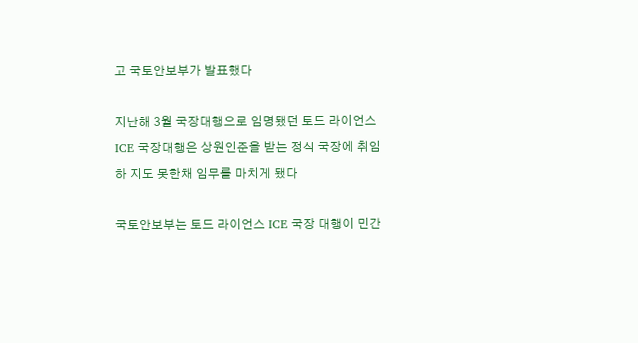고 국토안보부가 발표했다

지난해 3월 국장대행으로 임명됐던 토드 라이언스 ICE 국장대행은 상원인준을 받는 정식 국장에 취임하 지도 못한채 임무를 마치게 됐다

국토안보부는 토드 라이언스 ICE 국장 대행이 민간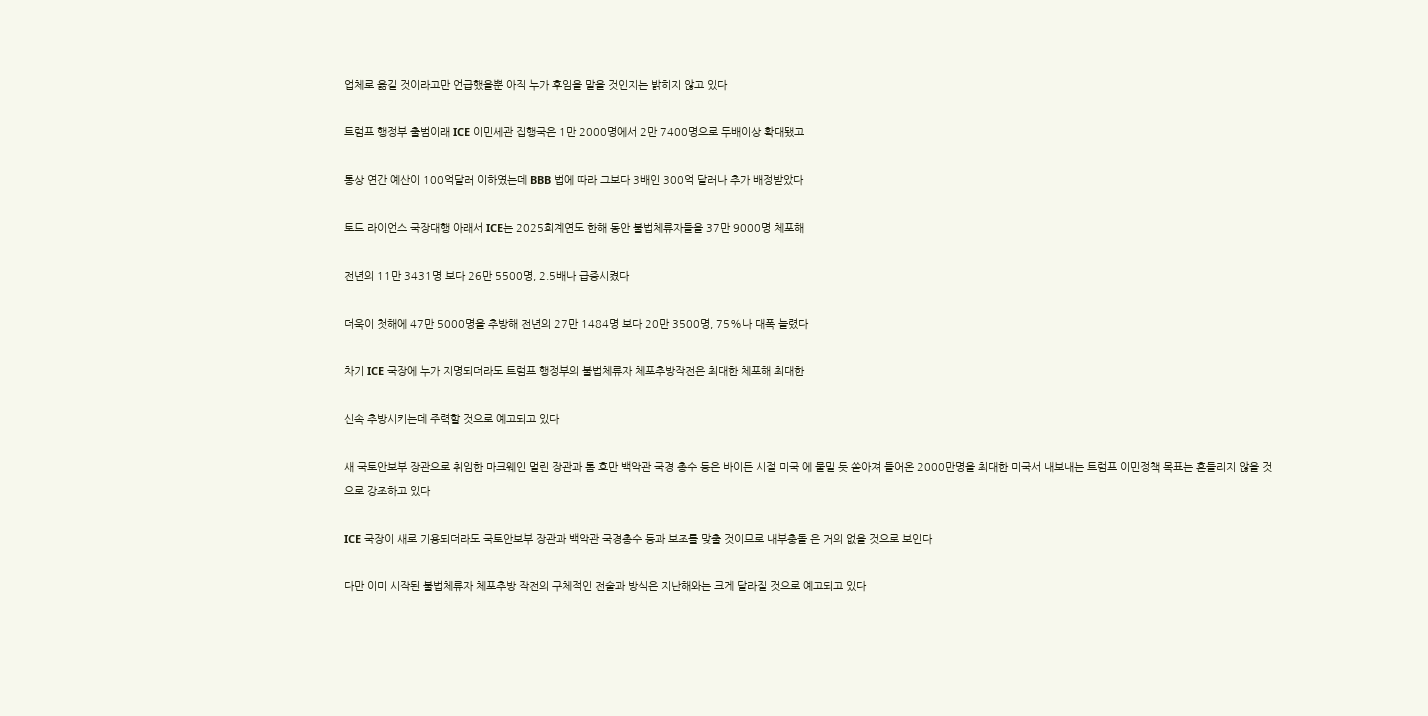업체로 옮길 것이라고만 언급했을뿐 아직 누가 후임을 맡을 것인지는 밝히지 않고 있다

트럼프 행정부 출범이래 ICE 이민세관 집행국은 1만 2000명에서 2만 7400명으로 두배이상 확대됐고

통상 연간 예산이 100억달러 이하였는데 BBB 법에 따라 그보다 3배인 300억 달러나 추가 배정받았다

토드 라이언스 국장대행 아래서 ICE는 2025회계연도 한해 동안 불법체류자들을 37만 9000명 체포해

전년의 11만 3431명 보다 26만 5500명, 2.5배나 급증시켰다

더욱이 첫해에 47만 5000명을 추방해 전년의 27만 1484명 보다 20만 3500명, 75%나 대폭 늘렸다

차기 ICE 국장에 누가 지명되더라도 트럼프 행정부의 불법체류자 체포추방작전은 최대한 체포해 최대한

신속 추방시키는데 주력할 것으로 예고되고 있다

새 국토안보부 장관으로 취임한 마크웨인 멀린 장관과 톰 호만 백악관 국경 총수 등은 바이든 시절 미국 에 물밀 듯 쏟아져 들어온 2000만명을 최대한 미국서 내보내는 트럼프 이민정책 목표는 흔들리지 않을 것으로 강조하고 있다

ICE 국장이 새로 기용되더라도 국토안보부 장관과 백악관 국경총수 등과 보조를 맞출 것이므로 내부충돌 은 거의 없을 것으로 보인다

다만 이미 시작된 불법체류자 체포추방 작전의 구체적인 전술과 방식은 지난해와는 크게 달라질 것으로 예고되고 있다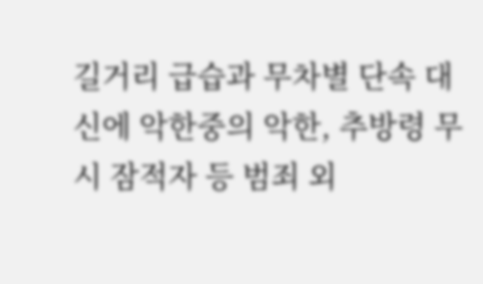길거리 급습과 무차별 단속 대신에 악한중의 악한, 추방령 무시 잠적자 등 범죄 외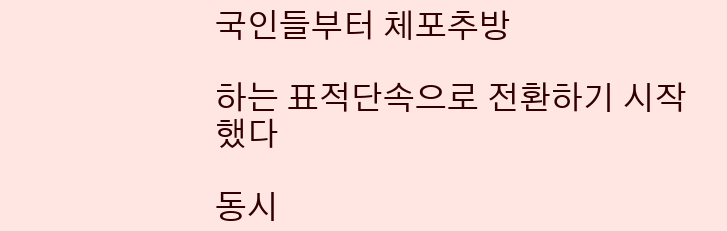국인들부터 체포추방

하는 표적단속으로 전환하기 시작했다

동시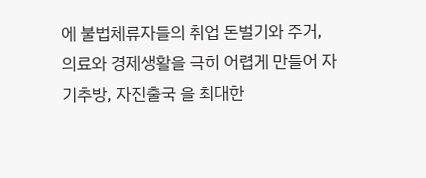에 불법체류자들의 취업 돈벌기와 주거, 의료와 경제생활을 극히 어렵게 만들어 자기추방, 자진출국 을 최대한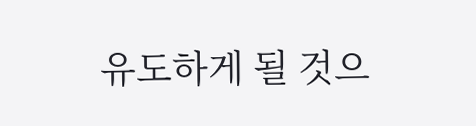유도하게 될 것으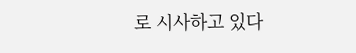로 시사하고 있다